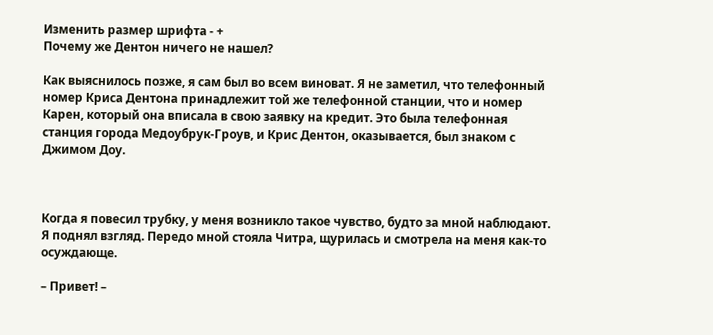Изменить размер шрифта - +
Почему же Дентон ничего не нашел?

Как выяснилось позже, я сам был во всем виноват. Я не заметил, что телефонный номер Криса Дентона принадлежит той же телефонной станции, что и номер Карен, который она вписала в свою заявку на кредит. Это была телефонная станция города Медоубрук-Гроув, и Крис Дентон, оказывается, был знаком с Джимом Доу.



Когда я повесил трубку, у меня возникло такое чувство, будто за мной наблюдают. Я поднял взгляд. Передо мной стояла Читра, щурилась и смотрела на меня как-то осуждающе.

– Привет! –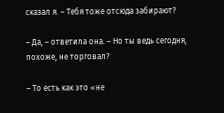сказал я. – Тебя тоже отсюда забирают?

– Да, – ответила она. – Но ты ведь сегодня, похоже, не торговал?

– То есть как это «не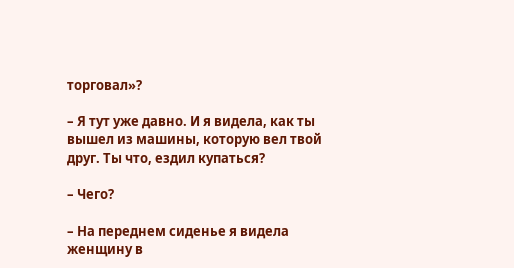торговал»?

– Я тут уже давно. И я видела, как ты вышел из машины, которую вел твой друг. Ты что, ездил купаться?

– Чего?

– На переднем сиденье я видела женщину в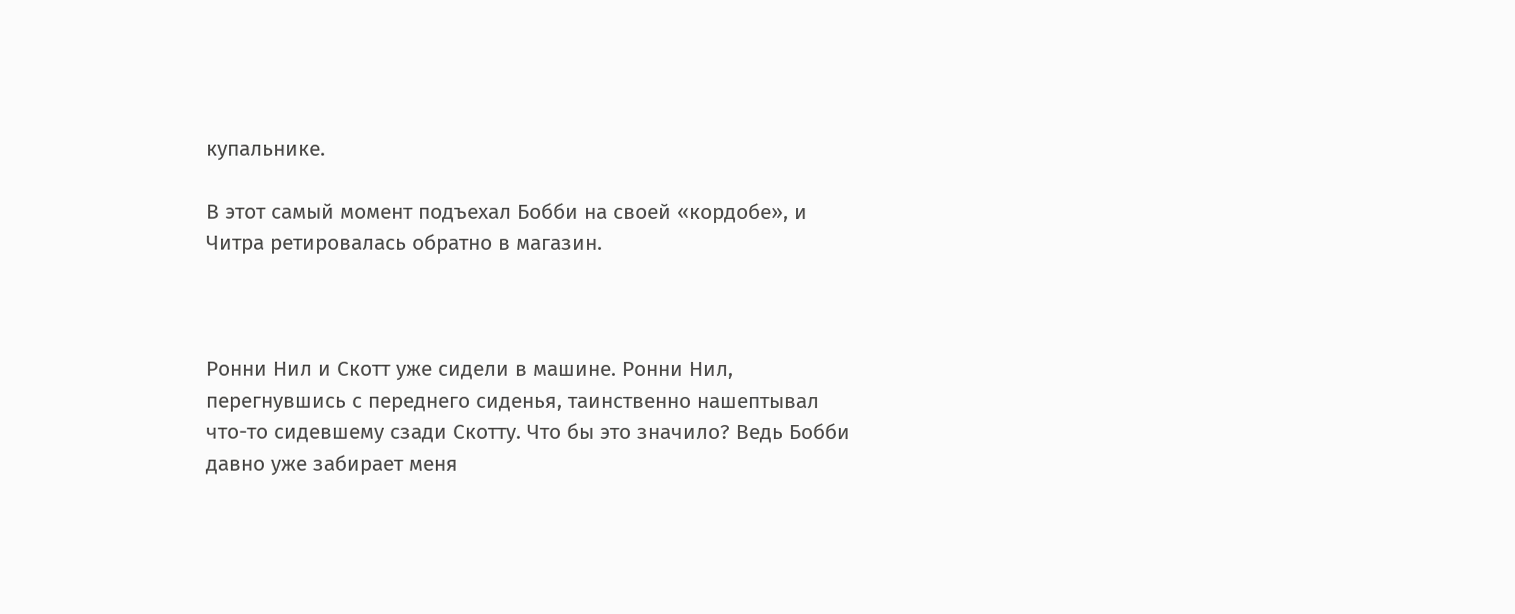купальнике.

В этот самый момент подъехал Бобби на своей «кордобе», и Читра ретировалась обратно в магазин.



Ронни Нил и Скотт уже сидели в машине. Ронни Нил, перегнувшись с переднего сиденья, таинственно нашептывал что-то сидевшему сзади Скотту. Что бы это значило? Ведь Бобби давно уже забирает меня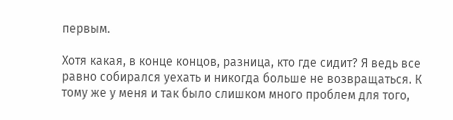первым.

Хотя какая, в конце концов, разница, кто где сидит? Я ведь все равно собирался уехать и никогда больше не возвращаться. К тому же у меня и так было слишком много проблем для того,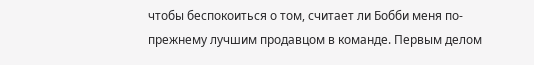чтобы беспокоиться о том, считает ли Бобби меня по-прежнему лучшим продавцом в команде. Первым делом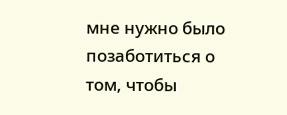мне нужно было позаботиться о том, чтобы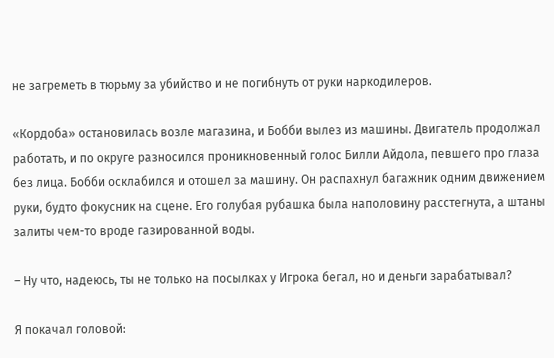не загреметь в тюрьму за убийство и не погибнуть от руки наркодилеров.

«Кордоба» остановилась возле магазина, и Бобби вылез из машины. Двигатель продолжал работать, и по округе разносился проникновенный голос Билли Айдола, певшего про глаза без лица. Бобби осклабился и отошел за машину. Он распахнул багажник одним движением руки, будто фокусник на сцене. Его голубая рубашка была наполовину расстегнута, а штаны залиты чем-то вроде газированной воды.

– Ну что, надеюсь, ты не только на посылках у Игрока бегал, но и деньги зарабатывал?

Я покачал головой: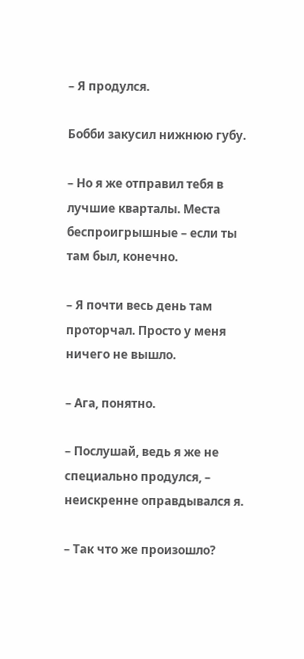– Я продулся.

Бобби закусил нижнюю губу.

– Но я же отправил тебя в лучшие кварталы. Места беспроигрышные – если ты там был, конечно.

– Я почти весь день там проторчал. Просто у меня ничего не вышло.

– Ага, понятно.

– Послушай, ведь я же не специально продулся, – неискренне оправдывался я.

– Так что же произошло?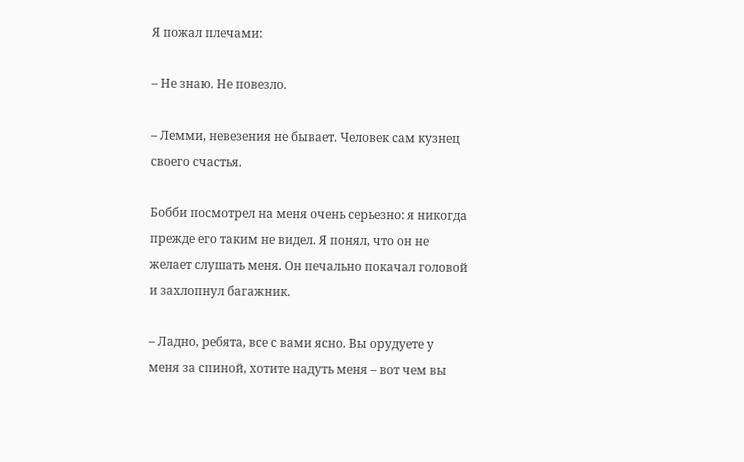Я пожал плечами:

– Не знаю. Не повезло.

– Лемми, невезения не бывает. Человек сам кузнец своего счастья.

Бобби посмотрел на меня очень серьезно: я никогда прежде его таким не видел. Я понял, что он не желает слушать меня. Он печально покачал головой и захлопнул багажник.

– Ладно, ребята, все с вами ясно. Вы орудуете у меня за спиной, хотите надуть меня – вот чем вы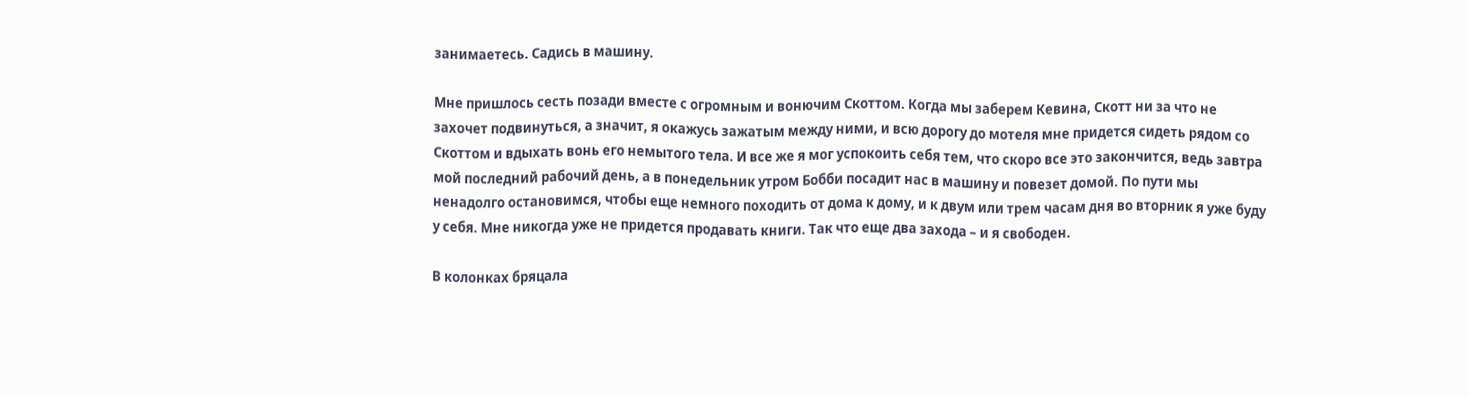занимаетесь. Садись в машину.

Мне пришлось сесть позади вместе с огромным и вонючим Скоттом. Когда мы заберем Кевина, Скотт ни за что не захочет подвинуться, а значит, я окажусь зажатым между ними, и всю дорогу до мотеля мне придется сидеть рядом со Скоттом и вдыхать вонь его немытого тела. И все же я мог успокоить себя тем, что скоро все это закончится, ведь завтра мой последний рабочий день, а в понедельник утром Бобби посадит нас в машину и повезет домой. По пути мы ненадолго остановимся, чтобы еще немного походить от дома к дому, и к двум или трем часам дня во вторник я уже буду у себя. Мне никогда уже не придется продавать книги. Так что еще два захода – и я свободен.

В колонках бряцала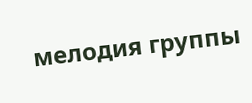мелодия группы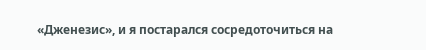«Дженезис», и я постарался сосредоточиться на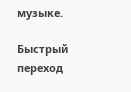музыке.

Быстрый переход